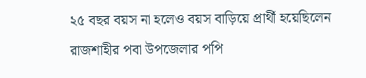২৫ বছর বয়স না হলেও বয়স বাড়িয়ে প্রার্থী হয়েছিলেন রাজশাহীর পবা উপজেলার পপি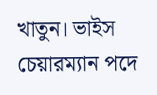খাতুন। ভাইস চেয়ারম্যান পদে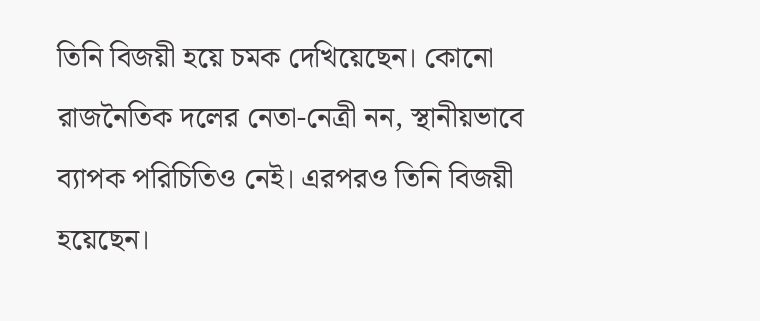তিনি বিজয়ী হয়ে চমক দেখিয়েছেন। কোনো রাজনৈতিক দলের নেতা-নেত্রী নন, স্থানীয়ভাবে ব্যাপক পরিচিতিও নেই। এরপরও তিনি বিজয়ী হয়েছেন।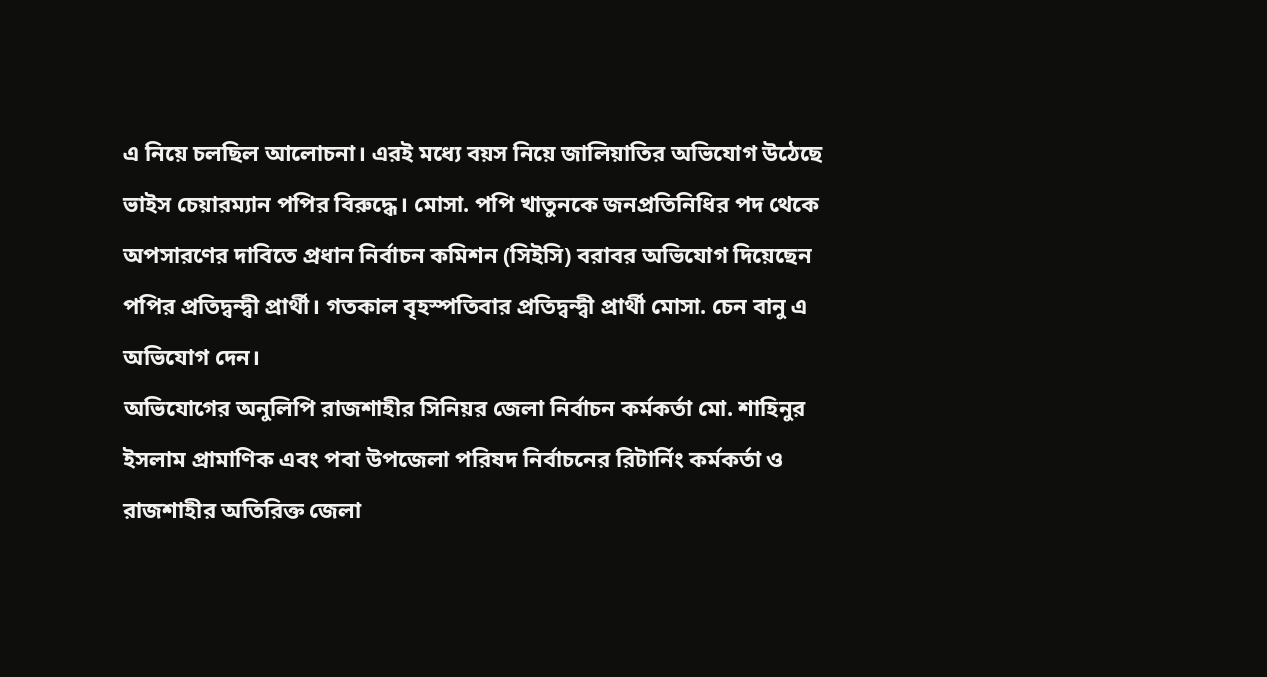এ নিয়ে চলছিল আলোচনা। এরই মধ্যে বয়স নিয়ে জালিয়াতির অভিযোগ উঠেছে ভাইস চেয়ারম্যান পপির বিরুদ্ধে। মোসা. পপি খাতুনকে জনপ্রতিনিধির পদ থেকে অপসারণের দাবিতে প্রধান নির্বাচন কমিশন (সিইসি) বরাবর অভিযোগ দিয়েছেন পপির প্রতিদ্বন্দ্বী প্রার্থী। গতকাল বৃহস্পতিবার প্রতিদ্বন্দ্বী প্রার্থী মোসা. চেন বানু এ অভিযোগ দেন।
অভিযোগের অনুলিপি রাজশাহীর সিনিয়র জেলা নির্বাচন কর্মকর্তা মো. শাহিনুর ইসলাম প্রামাণিক এবং পবা উপজেলা পরিষদ নির্বাচনের রিটার্নিং কর্মকর্তা ও রাজশাহীর অতিরিক্ত জেলা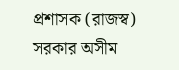প্রশাসক (রাজস্ব) সরকার অসীম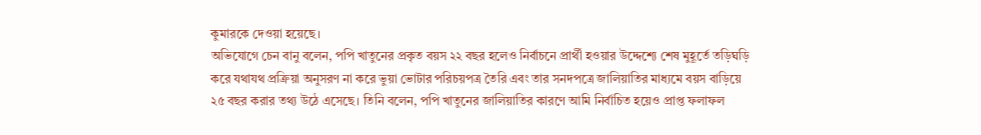কুমারকে দেওয়া হয়েছে।
অভিযোগে চেন বানু বলেন, পপি খাতুনের প্রকৃত বয়স ২২ বছর হলেও নির্বাচনে প্রার্থী হওয়ার উদ্দেশ্যে শেষ মুহূর্তে তড়িঘড়ি করে যথাযথ প্রক্রিয়া অনুসরণ না করে ভুয়া ভোটার পরিচয়পত্র তৈরি এবং তার সনদপত্রে জালিয়াতির মাধ্যমে বয়স বাড়িয়ে ২৫ বছর করার তথ্য উঠে এসেছে। তিনি বলেন, পপি খাতুনের জালিয়াতির কারণে আমি নির্বাচিত হয়েও প্রাপ্ত ফলাফল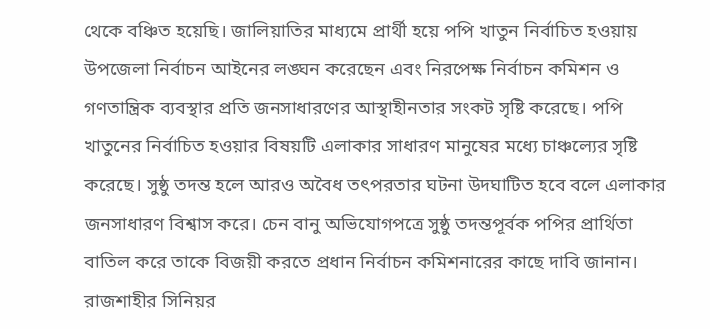থেকে বঞ্চিত হয়েছি। জালিয়াতির মাধ্যমে প্রার্থী হয়ে পপি খাতুন নির্বাচিত হওয়ায় উপজেলা নির্বাচন আইনের লঙ্ঘন করেছেন এবং নিরপেক্ষ নির্বাচন কমিশন ও গণতান্ত্রিক ব্যবস্থার প্রতি জনসাধারণের আস্থাহীনতার সংকট সৃষ্টি করেছে। পপি খাতুনের নির্বাচিত হওয়ার বিষয়টি এলাকার সাধারণ মানুষের মধ্যে চাঞ্চল্যের সৃষ্টি করেছে। সুষ্ঠু তদন্ত হলে আরও অবৈধ তৎপরতার ঘটনা উদঘাটিত হবে বলে এলাকার জনসাধারণ বিশ্বাস করে। চেন বানু অভিযোগপত্রে সুষ্ঠু তদন্তপূর্বক পপির প্রার্থিতা বাতিল করে তাকে বিজয়ী করতে প্রধান নির্বাচন কমিশনারের কাছে দাবি জানান।
রাজশাহীর সিনিয়র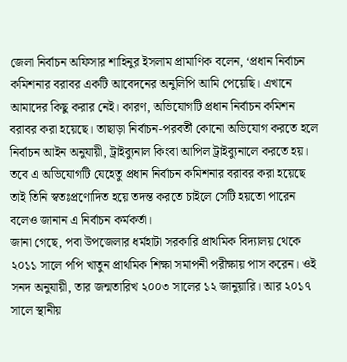জেলা নির্বাচন অফিসার শাহিনুর ইসলাম প্রামাণিক বলেন, ‘প্রধান নির্বাচন কমিশনার বরাবর একটি আবেদনের অনুলিপি আমি পেয়েছি। এখানে আমাদের কিছু করার নেই। কারণ, অভিযোগটি প্রধান নির্বাচন কমিশন বরাবর করা হয়েছে। তাছাড়া নির্বাচন-পরবর্তী কোনো অভিযোগ করতে হলে নির্বাচন আইন অনুযায়ী, ট্রাইব্যুনাল কিংবা আপিল ট্রাইব্যুনালে করতে হয়। তবে এ অভিযোগটি যেহেতু প্রধান নির্বাচন কমিশনার বরাবর করা হয়েছে তাই তিনি স্বতঃপ্রণোদিত হয়ে তদন্ত করতে চাইলে সেটি হয়তো পারেন বলেও জানান এ নির্বাচন কর্মকর্তা।
জানা গেছে, পবা উপজেলার ধর্মহাটা সরকারি প্রাথমিক বিদ্যালয় থেকে ২০১১ সালে পপি খাতুন প্রাথমিক শিক্ষা সমাপনী পরীক্ষায় পাস করেন। ওই সনদ অনুযায়ী, তার জন্মতারিখ ২০০৩ সালের ১২ জানুয়ারি। আর ২০১৭ সালে স্থানীয়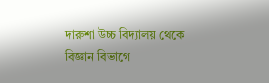দারুশা উচ্চ বিদ্যালয় থেকে বিজ্ঞান বিভাগে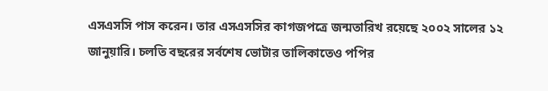এসএসসি পাস করেন। তার এসএসসির কাগজপত্রে জন্মতারিখ রয়েছে ২০০২ সালের ১২ জানুয়ারি। চলতি বছরের সর্বশেষ ভোটার তালিকাতেও পপির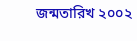জন্মতারিখ ২০০২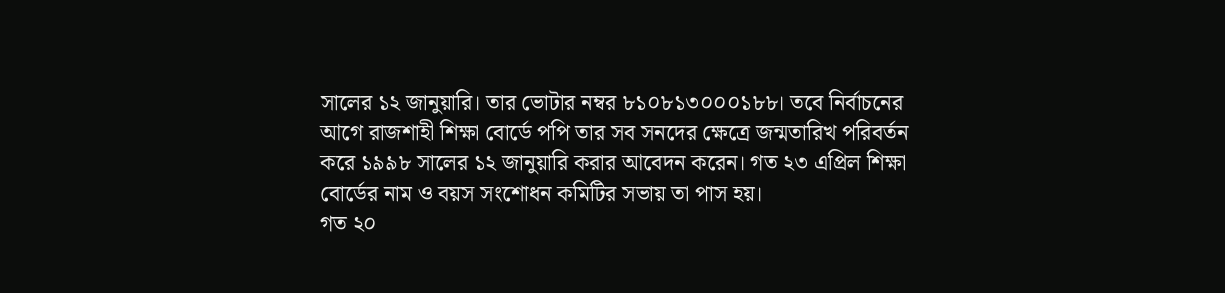সালের ১২ জানুয়ারি। তার ভোটার নম্বর ৮১০৮১৩০০০১৮৮। তবে নির্বাচনের আগে রাজশাহী শিক্ষা বোর্ডে পপি তার সব সনদের ক্ষেত্রে জন্মতারিখ পরিবর্তন করে ১৯৯৮ সালের ১২ জানুয়ারি করার আবেদন করেন। গত ২৩ এপ্রিল শিক্ষা বোর্ডের নাম ও বয়স সংশোধন কমিটির সভায় তা পাস হয়।
গত ২০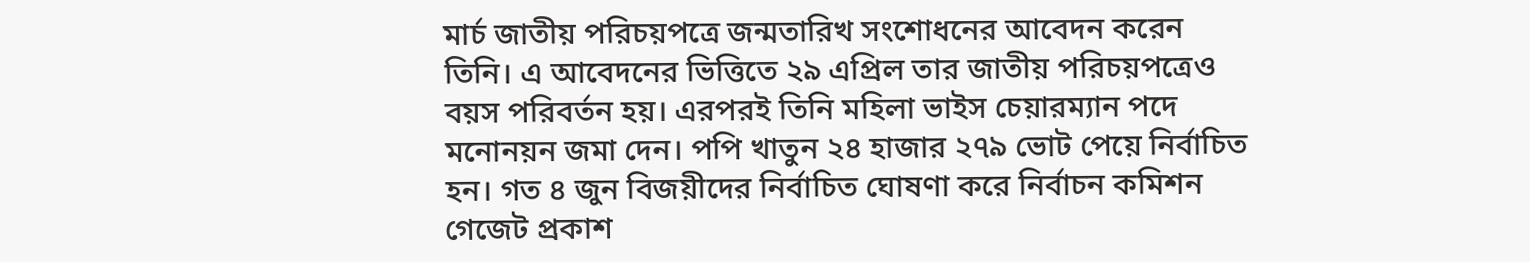মার্চ জাতীয় পরিচয়পত্রে জন্মতারিখ সংশোধনের আবেদন করেন তিনি। এ আবেদনের ভিত্তিতে ২৯ এপ্রিল তার জাতীয় পরিচয়পত্রেও বয়স পরিবর্তন হয়। এরপরই তিনি মহিলা ভাইস চেয়ারম্যান পদে মনোনয়ন জমা দেন। পপি খাতুন ২৪ হাজার ২৭৯ ভোট পেয়ে নির্বাচিত হন। গত ৪ জুন বিজয়ীদের নির্বাচিত ঘোষণা করে নির্বাচন কমিশন গেজেট প্রকাশ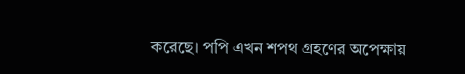করেছে। পপি এখন শপথ গ্রহণের অপেক্ষায়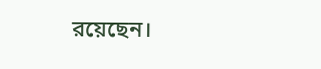রয়েছেন।